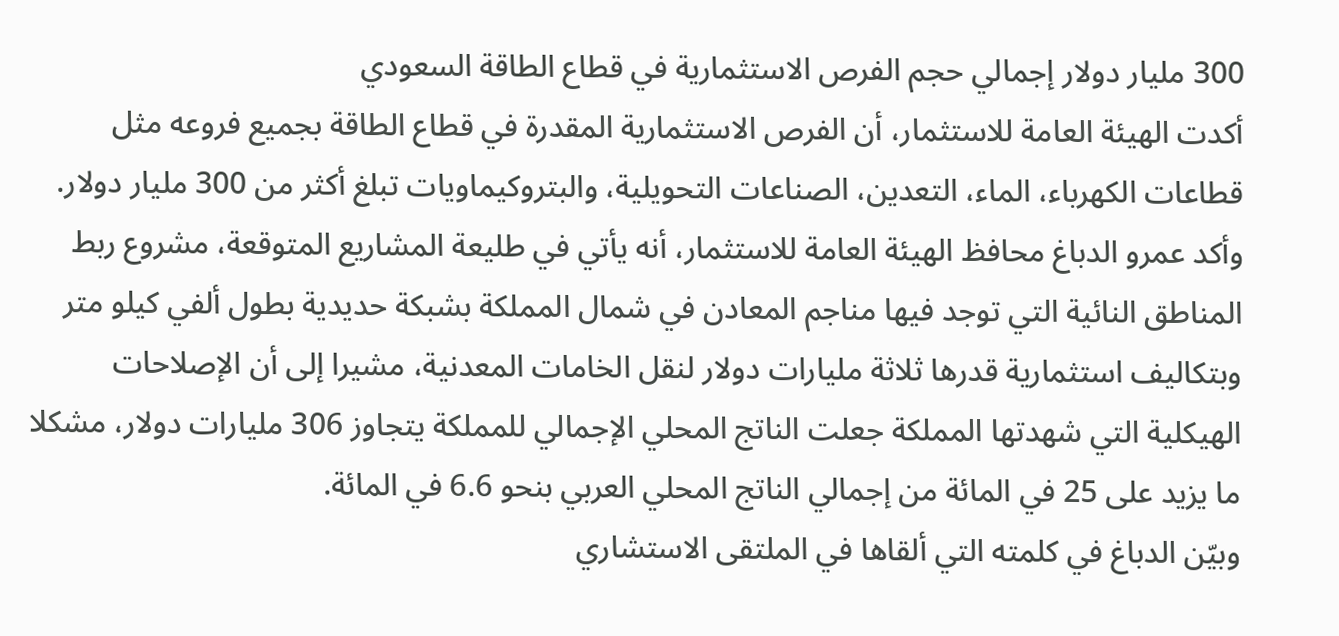300 مليار دولار إجمالي حجم الفرص الاستثمارية في قطاع الطاقة السعودي
أكدت الهيئة العامة للاستثمار، أن الفرص الاستثمارية المقدرة في قطاع الطاقة بجميع فروعه مثل قطاعات الكهرباء، الماء، التعدين، الصناعات التحويلية، والبتروكيماويات تبلغ أكثر من 300 مليار دولار.
وأكد عمرو الدباغ محافظ الهيئة العامة للاستثمار، أنه يأتي في طليعة المشاريع المتوقعة، مشروع ربط المناطق النائية التي توجد فيها مناجم المعادن في شمال المملكة بشبكة حديدية بطول ألفي كيلو متر وبتكاليف استثمارية قدرها ثلاثة مليارات دولار لنقل الخامات المعدنية، مشيرا إلى أن الإصلاحات الهيكلية التي شهدتها المملكة جعلت الناتج المحلي الإجمالي للمملكة يتجاوز 306 مليارات دولار، مشكلا ما يزيد على 25 في المائة من إجمالي الناتج المحلي العربي بنحو 6.6 في المائة.
وبيّن الدباغ في كلمته التي ألقاها في الملتقى الاستشاري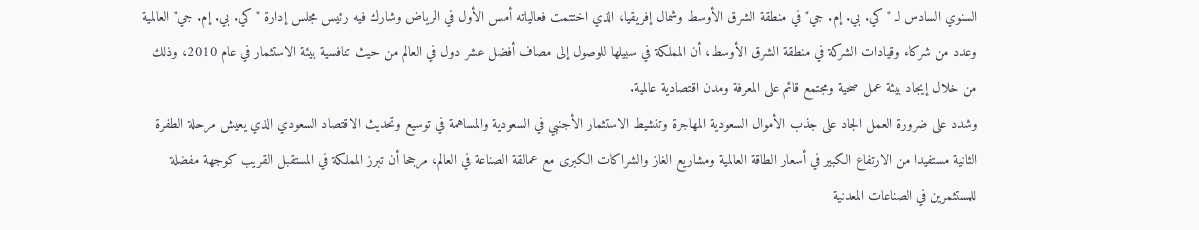السنوي السادس لـ "كي. بي. إم. جي" في منطقة الشرق الأوسط وشمال إفريقيا، الذي اختتمت فعالياته أمس الأول في الرياض وشارك فيه رئيس مجلس إدارة "كي. بي. إم. جي" العالمية وعدد من شركاء وقيادات الشركة في منطقة الشرق الأوسط، أن المملكة في سبيلها للوصول إلى مصاف أفضل عشر دول في العالم من حيث تنافسية بيئة الاستثمار في عام 2010، وذلك من خلال إيجاد بيئة عمل صحية ومجتمع قائم على المعرفة ومدن اقتصادية عالمية.
وشدد على ضرورة العمل الجاد على جذب الأموال السعودية المهاجرة وتنشيط الاستثمار الأجنبي في السعودية والمساهمة في توسيع وتحديث الاقتصاد السعودي الذي يعيش مرحلة الطفرة الثانية مستفيدا من الارتفاع الكبير في أسعار الطاقة العالمية ومشاريع الغاز والشراكات الكبرى مع عمالقة الصناعة في العالم، مرجحا أن تبرز المملكة في المستقبل القريب كوجهة مفضلة للمستثمرين في الصناعات المعدنية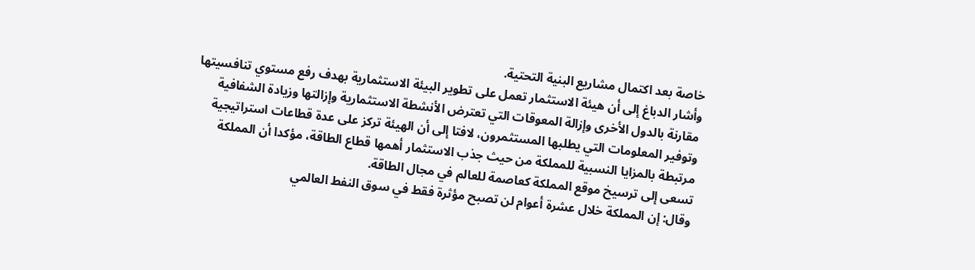خاصة بعد اكتمال مشاريع البنية التحتية.
وأشار الدباغ إلى أن هيئة الاستثمار تعمل على تطوير البيئة الاستثمارية بهدف رفع مستوي تنافسيتها مقارنة بالدول الأخرى وإزالة المعوقات التي تعترض الأنشطة الاستثمارية وإزالتها وزيادة الشفافية وتوفير المعلومات التي يطلبها المستثمرون، لافتا إلى أن الهيئة تركز على عدة قطاعات استراتيجية مرتبطة بالمزايا النسبية للمملكة من حيث جذب الاستثمار أهمها قطاع الطاقة، مؤكدا أن المملكة تسعى إلى ترسيخ موقع المملكة كعاصمة للعالم في مجال الطاقة.
وقال: إن المملكة خلال عشرة أعوام لن تصبح مؤثرة فقط في سوق النفط العالمي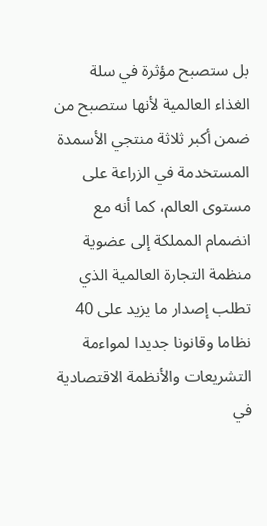بل ستصبح مؤثرة في سلة الغذاء العالمية لأنها ستصبح من ضمن أكبر ثلاثة منتجي الأسمدة المستخدمة في الزراعة على مستوى العالم، كما أنه مع انضمام المملكة إلى عضوية منظمة التجارة العالمية الذي تطلب إصدار ما يزيد على 40 نظاما وقانونا جديدا لمواءمة التشريعات والأنظمة الاقتصادية في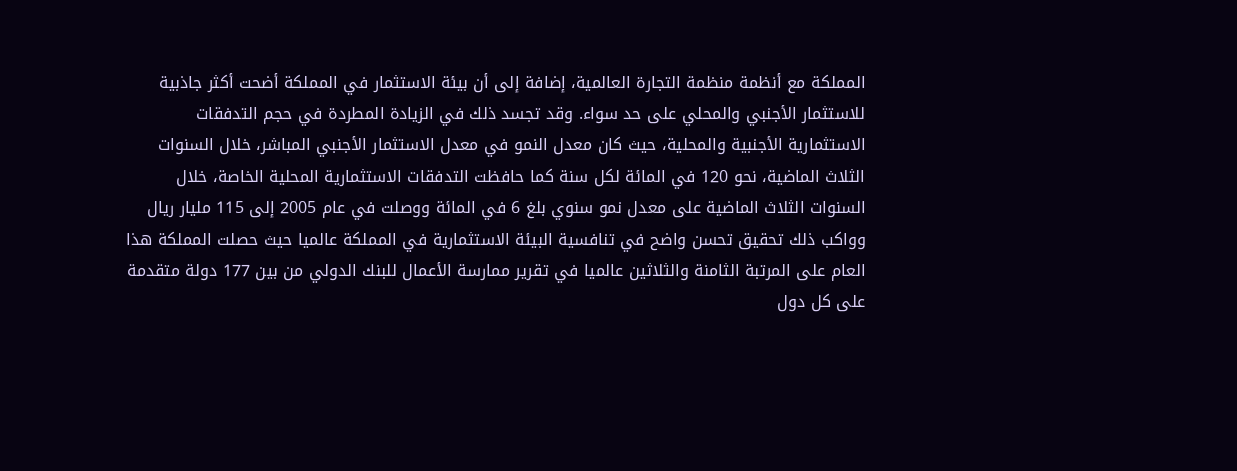المملكة مع أنظمة منظمة التجارة العالمية، إضافة إلى أن بيئة الاستثمار في المملكة أضحت أكثر جاذبية للاستثمار الأجنبي والمحلي على حد سواء. وقد تجسد ذلك في الزيادة المطردة في حجم التدفقات الاستثمارية الأجنبية والمحلية، حيث كان معدل النمو في معدل الاستثمار الأجنبي المباشر، خلال السنوات الثلاث الماضية، نحو 120 في المائة لكل سنة كما حافظت التدفقات الاستثمارية المحلية الخاصة، خلال السنوات الثلاث الماضية على معدل نمو سنوي بلغ 6 في المائة ووصلت في عام 2005 إلى 115 مليار ريال وواكب ذلك تحقيق تحسن واضح في تنافسية البيئة الاستثمارية في المملكة عالميا حيث حصلت المملكة هذا العام على المرتبة الثامنة والثلاثين عالميا في تقرير ممارسة الأعمال للبنك الدولي من بين 177 دولة متقدمة على كل دول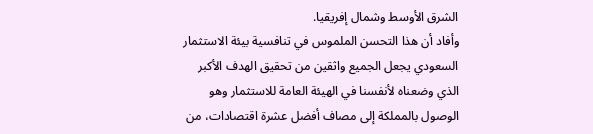الشرق الأوسط وشمال إفريقيا.
وأفاد أن هذا التحسن الملموس في تنافسية بيئة الاستثمار السعودي يجعل الجميع واثقين من تحقيق الهدف الأكبر الذي وضعناه لأنفسنا في الهيئة العامة للاستثمار وهو الوصول بالمملكة إلى مصاف أفضل عشرة اقتصادات، من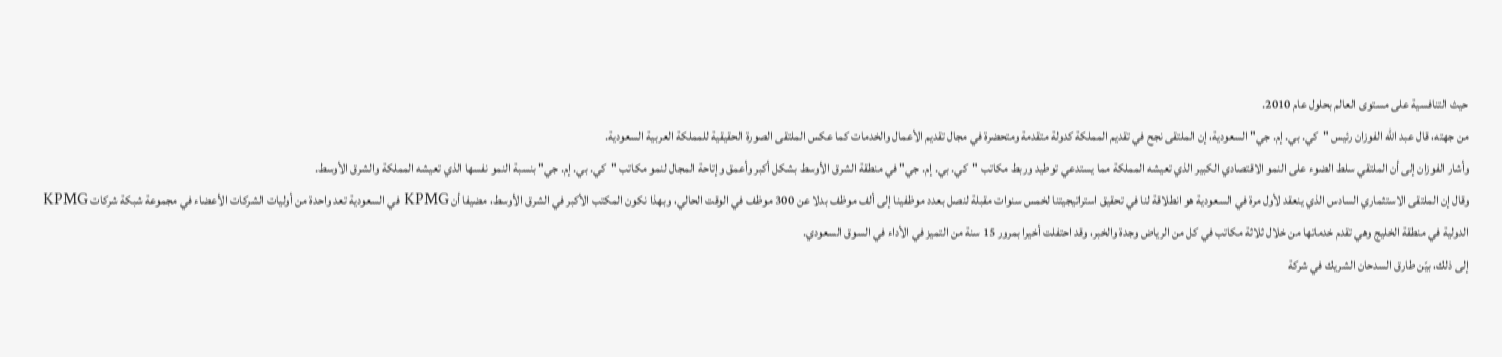حيث التنافسية على مستوى العالم بحلول عام 2010.
من جهته، قال عبد الله الفوزان رئيس "كي. بي. إم. جي" السعودية، إن الملتقى نجح في تقديم المملكة كدولة متقدمة ومتحضرة في مجال تقديم الأعمال والخدمات كما عكس الملتقى الصورة الحقيقية للمملكة العربية السعودية.
وأشار الفوزان إلى أن الملتقي سلط الضوء على النمو الاقتصادي الكبير الذي تعيشه المملكة مما يستدعي توطيد وربط مكاتب "كي. بي. إم. جي" في منطقة الشرق الأوسط بشكل أكبر وأعمق وإتاحة المجال لنمو مكاتب "كي. بي. إم. جي" بنسبة النمو نفسها الذي تعيشه المملكة والشرق الأوسط.
وقال إن الملتقى الاستثماري السادس الذي ينعقد لأول مرة في السعودية هو انطلاقة لنا في تحقيق استراتيجيتنا لخمس سنوات مقبلة لنصل بعدد موظفينا إلى ألف موظف بدلا عن 300 موظف في الوقت الحالي، وبهذا نكون المكتب الأكبر في الشرق الأوسط، مضيفا أن KPMG في السعودية تعد واحدة من أوليات الشركات الأعضاء في مجموعة شبكة شركات KPMG الدولية في منطقة الخليج وهي تقدم خدماتها من خلال ثلاثة مكاتب في كل من الرياض وجدة والخبر، وقد احتفلت أخيرا بمرور 15 سنة من التميز في الأداء في السوق السعودي.
إلى ذلك، بيّن طارق السدحان الشريك في شركة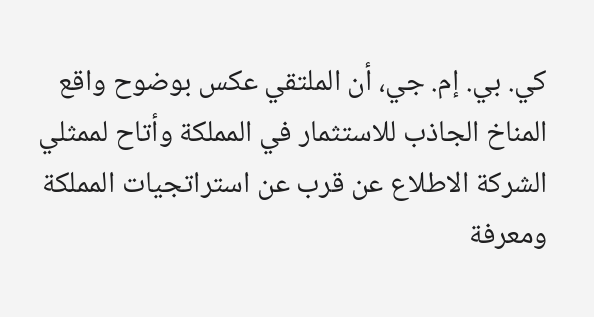كي. بي. إم. جي، أن الملتقي عكس بوضوح واقع المناخ الجاذب للاستثمار في المملكة وأتاح لممثلي الشركة الاطلاع عن قرب عن استراتجيات المملكة ومعرفة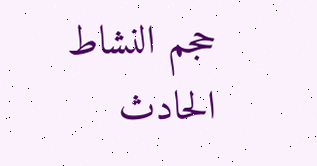حجم النشاط الحادث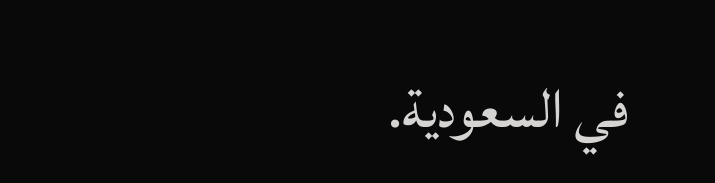في السعودية.